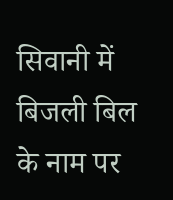सिवानी में बिजली बिल के नाम पर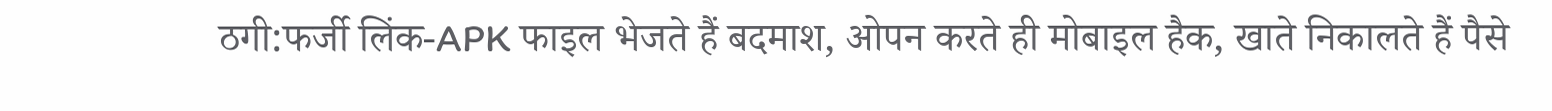ठगी:फर्जी लिंक-APK फाइल भेजते हैं बदमाश, ओपन करते ही मोबाइल हैक, खाते निकालते हैं पैसे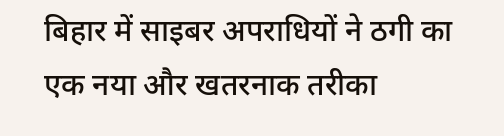बिहार में साइबर अपराधियों ने ठगी का एक नया और खतरनाक तरीका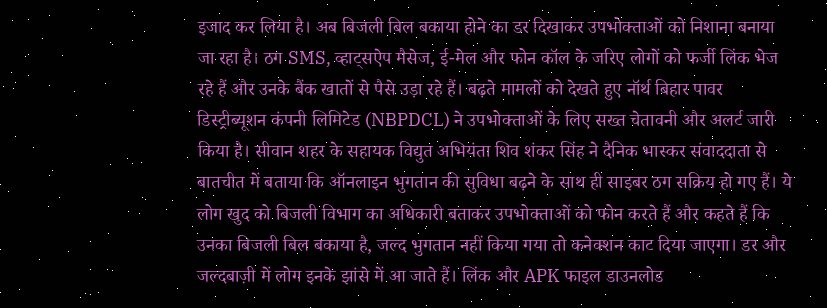इजाद कर लिया है। अब बिजली बिल बकाया होने का डर दिखाकर उपभोक्ताओं को निशाना बनाया जा रहा है। ठग SMS, व्हाट्सऐप मैसेज, ई-मेल और फोन कॉल के जरिए लोगों को फर्जी लिंक भेज रहे हैं और उनके बैंक खातों से पैसे उड़ा रहे हैं। बढ़ते मामलों को देखते हुए नॉर्थ बिहार पावर डिस्ट्रीब्यूशन कंपनी लिमिटेड (NBPDCL) ने उपभोक्ताओं के लिए सख्त चेतावनी और अलर्ट जारी किया है। सीवान शहर के सहायक विद्युत अभियंता शिव शंकर सिंह ने दैनिक भास्कर संवाददाता से बातचीत में बताया कि ऑनलाइन भुगतान की सुविधा बढ़ने के साथ ही साइबर ठग सक्रिय हो गए हैं। ये लोग खुद को बिजली विभाग का अधिकारी बताकर उपभोक्ताओं को फोन करते हैं और कहते हैं कि उनका बिजली बिल बकाया है, जल्द भुगतान नहीं किया गया तो कनेक्शन काट दिया जाएगा। डर और जल्दबाज़ी में लोग इनके झांसे में आ जाते हैं। लिंक और APK फाइल डाउनलोड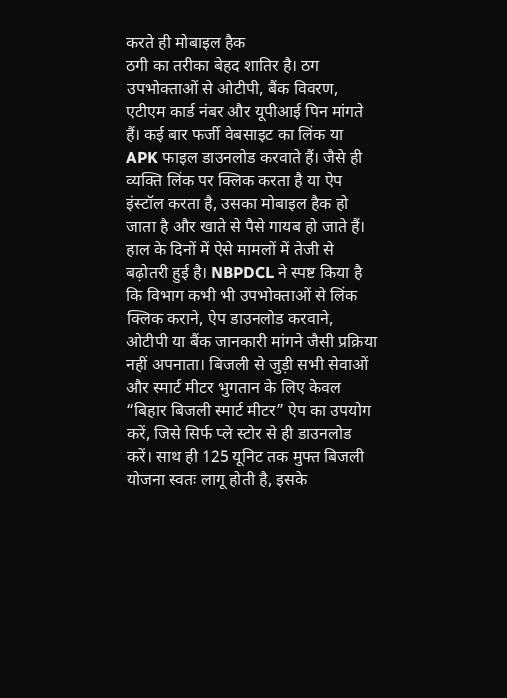करते ही मोबाइल हैक
ठगी का तरीका बेहद शातिर है। ठग उपभोक्ताओं से ओटीपी, बैंक विवरण, एटीएम कार्ड नंबर और यूपीआई पिन मांगते हैं। कई बार फर्जी वेबसाइट का लिंक या APK फाइल डाउनलोड करवाते हैं। जैसे ही व्यक्ति लिंक पर क्लिक करता है या ऐप इंस्टॉल करता है, उसका मोबाइल हैक हो जाता है और खाते से पैसे गायब हो जाते हैं। हाल के दिनों में ऐसे मामलों में तेजी से बढ़ोतरी हुई है। NBPDCL ने स्पष्ट किया है कि विभाग कभी भी उपभोक्ताओं से लिंक क्लिक कराने, ऐप डाउनलोड करवाने, ओटीपी या बैंक जानकारी मांगने जैसी प्रक्रिया नहीं अपनाता। बिजली से जुड़ी सभी सेवाओं और स्मार्ट मीटर भुगतान के लिए केवल “बिहार बिजली स्मार्ट मीटर” ऐप का उपयोग करें, जिसे सिर्फ प्ले स्टोर से ही डाउनलोड करें। साथ ही 125 यूनिट तक मुफ्त बिजली योजना स्वतः लागू होती है, इसके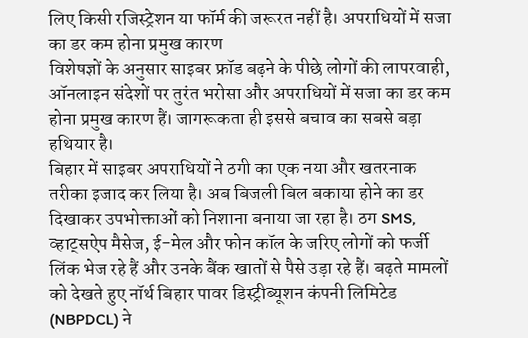लिए किसी रजिस्ट्रेशन या फॉर्म की जरूरत नहीं है। अपराधियों में सजा का डर कम होना प्रमुख कारण
विशेषज्ञों के अनुसार साइबर फ्रॉड बढ़ने के पीछे लोगों की लापरवाही, ऑनलाइन संदेशों पर तुरंत भरोसा और अपराधियों में सजा का डर कम होना प्रमुख कारण हैं। जागरूकता ही इससे बचाव का सबसे बड़ा हथियार है।
बिहार में साइबर अपराधियों ने ठगी का एक नया और खतरनाक तरीका इजाद कर लिया है। अब बिजली बिल बकाया होने का डर दिखाकर उपभोक्ताओं को निशाना बनाया जा रहा है। ठग SMS, व्हाट्सऐप मैसेज, ई-मेल और फोन कॉल के जरिए लोगों को फर्जी लिंक भेज रहे हैं और उनके बैंक खातों से पैसे उड़ा रहे हैं। बढ़ते मामलों को देखते हुए नॉर्थ बिहार पावर डिस्ट्रीब्यूशन कंपनी लिमिटेड (NBPDCL) ने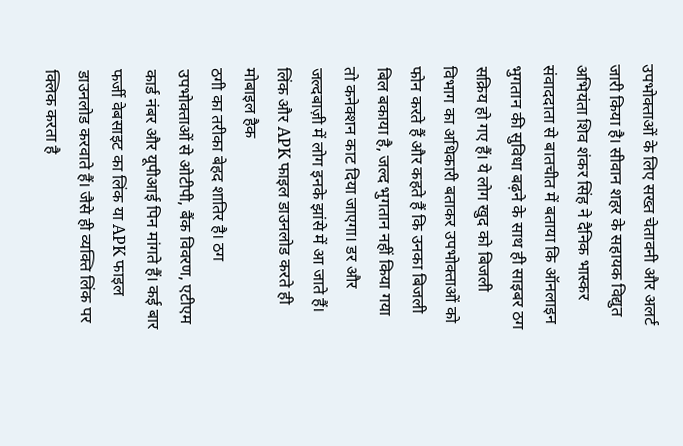उपभोक्ताओं के लिए सख्त चेतावनी और अलर्ट जारी किया है। सीवान शहर के सहायक विद्युत अभियंता शिव शंकर सिंह ने दैनिक भास्कर संवाददाता से बातचीत में बताया कि ऑनलाइन भुगतान की सुविधा बढ़ने के साथ ही साइबर ठग सक्रिय हो गए हैं। ये लोग खुद को बिजली विभाग का अधिकारी बताकर उपभोक्ताओं को फोन करते हैं और कहते हैं कि उनका बिजली बिल बकाया है, जल्द भुगतान नहीं किया गया तो कनेक्शन काट दिया जाएगा। डर और जल्दबाज़ी में लोग इनके झांसे में आ जाते हैं। लिंक और APK फाइल डाउनलोड करते ही मोबाइल हैक
ठगी का तरीका बेहद शातिर है। ठग उपभोक्ताओं से ओटीपी, बैंक विवरण, एटीएम कार्ड नंबर और यूपीआई पिन मांगते हैं। कई बार फर्जी वेबसाइट का लिंक या APK फाइल डाउनलोड करवाते हैं। जैसे ही व्यक्ति लिंक पर क्लिक करता है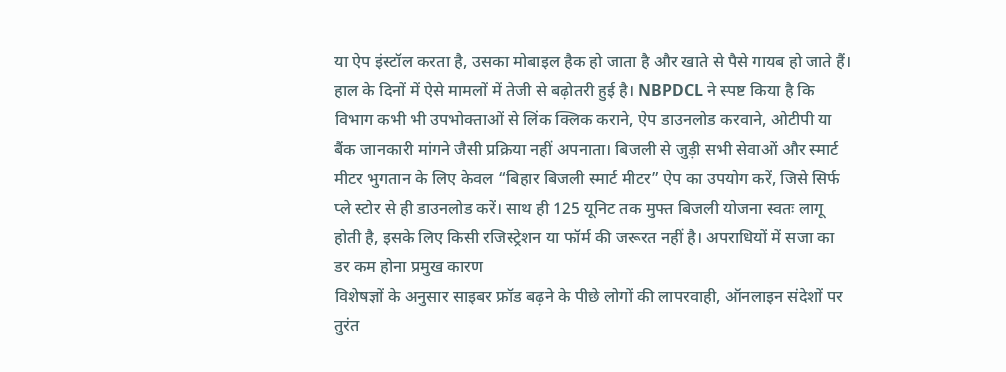या ऐप इंस्टॉल करता है, उसका मोबाइल हैक हो जाता है और खाते से पैसे गायब हो जाते हैं। हाल के दिनों में ऐसे मामलों में तेजी से बढ़ोतरी हुई है। NBPDCL ने स्पष्ट किया है कि विभाग कभी भी उपभोक्ताओं से लिंक क्लिक कराने, ऐप डाउनलोड करवाने, ओटीपी या बैंक जानकारी मांगने जैसी प्रक्रिया नहीं अपनाता। बिजली से जुड़ी सभी सेवाओं और स्मार्ट मीटर भुगतान के लिए केवल “बिहार बिजली स्मार्ट मीटर” ऐप का उपयोग करें, जिसे सिर्फ प्ले स्टोर से ही डाउनलोड करें। साथ ही 125 यूनिट तक मुफ्त बिजली योजना स्वतः लागू होती है, इसके लिए किसी रजिस्ट्रेशन या फॉर्म की जरूरत नहीं है। अपराधियों में सजा का डर कम होना प्रमुख कारण
विशेषज्ञों के अनुसार साइबर फ्रॉड बढ़ने के पीछे लोगों की लापरवाही, ऑनलाइन संदेशों पर तुरंत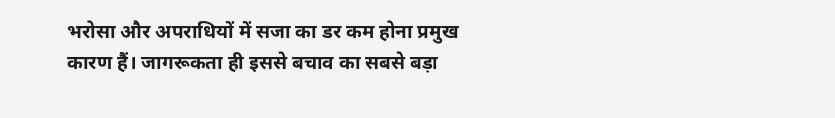भरोसा और अपराधियों में सजा का डर कम होना प्रमुख कारण हैं। जागरूकता ही इससे बचाव का सबसे बड़ा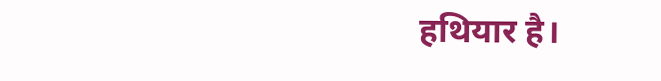हथियार है।